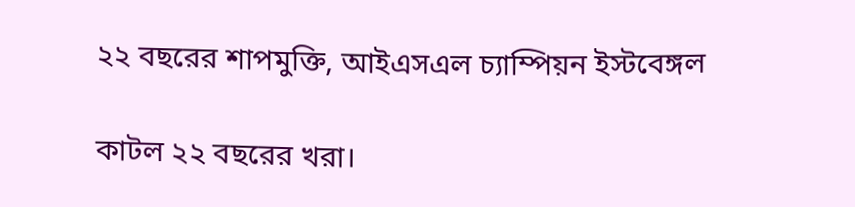২২ বছরের শাপমুক্তি, আইএসএল চ্যাম্পিয়ন ইস্টবেঙ্গল

কাটল ২২ বছরের খরা।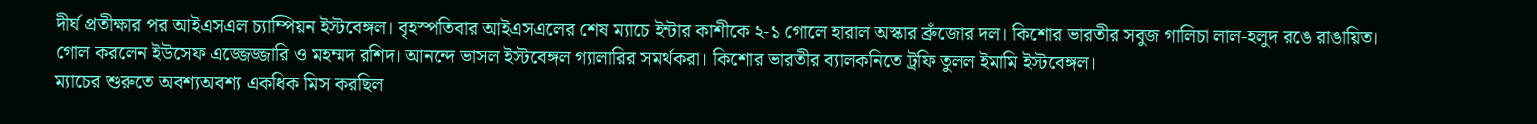দীর্ঘ প্রতীক্ষার পর আইএসএল চ্যাম্পিয়ন ইস্টবেঙ্গল। বৃহস্পতিবার আইএসএলের শেষ ম্যাচে ইন্টার কাশীকে ২-১ গোলে হারাল অস্কার ব্রুঁজোর দল। কিশোর ভারতীর সবুজ গালিচা লাল-হলুদ রঙে রাঙায়িত। গোল করলেন ইউসেফ এজ্জেজ্জারি ও মহম্মদ রশিদ। আনন্দে ভাসল ইস্টবেঙ্গল গ্যালারির সমর্থকরা। কিশোর ভারতীর ব্যালকনিতে ট্রফি তুলল ইমামি ইস্টবেঙ্গল।
ম্যাচের শুরুতে অবশ্যঅবশ্য একধিক মিস করছিল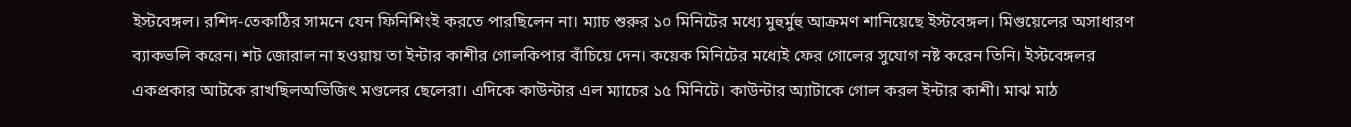ইস্টবেঙ্গল। রশিদ-তেকাঠির সামনে যেন ফিনিশিংই করতে পারছিলেন না। ম্যাচ শুরুর ১০ মিনিটের মধ্যে মুহুর্মুহু আক্রমণ শানিয়েছে ইস্টবেঙ্গল। মিগুয়েলের অসাধারণ ব্যাকভলি করেন। শট জোরাল না হওয়ায় তা ইন্টার কাশীর গোলকিপার বাঁচিয়ে দেন। কয়েক মিনিটের মধ্যেই ফের গোলের সুযোগ নষ্ট করেন তিনি। ইস্টবেঙ্গলর একপ্রকার আটকে রাখছিলঅভিজিৎ মণ্ডলের ছেলেরা। এদিকে কাউন্টার এল ম্যাচের ১৫ মিনিটে। কাউন্টার অ্যাটাকে গোল করল ইন্টার কাশী। মাঝ মাঠ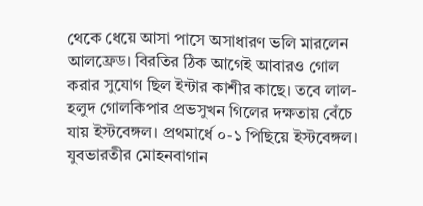থেকে ধেয়ে আসা পাসে অসাধারণ ভলি মারলেন আলফ্রেড। বিরতির ঠিক আগেই আবারও গোল করার সুযোগ ছিল ইন্টার কাশীর কাছে। তবে লাল-হলুদ গোলকিপার প্রভসুখন গিলের দক্ষতায় বেঁচে যায় ইস্টবেঙ্গল। প্রথমার্ধে ০-১ পিছিয়ে ইস্টবেঙ্গল। যুবভারতীর মোহনবাগান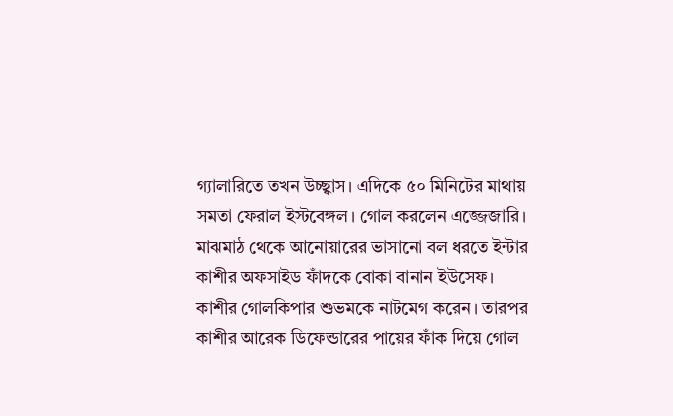গ্যালারিতে তখন উচ্ছ্বাস। এদিকে ৫০ মিনিটের মাথায় সমতা ফেরাল ইস্টবেঙ্গল। গোল করলেন এজ্জেজারি। মাঝমাঠ থেকে আনোয়ারের ভাসানো বল ধরতে ইন্টার কাশীর অফসাইড ফাঁদকে বোকা বানান ইউসেফ। কাশীর গোলকিপার শুভমকে নাটমেগ করেন। তারপর কাশীর আরেক ডিফেন্ডারের পায়ের ফাঁক দিয়ে গোল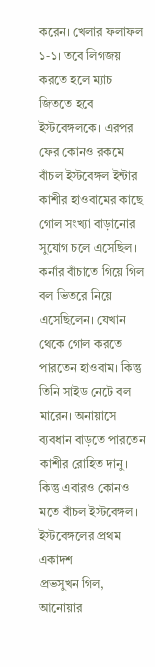করেন। খেলার ফলাফল ১-১। তবে লিগজয় করতে হলে ম্যাচ জিততে হবে ইস্টবেঙ্গলকে। এরপর ফের কোনও রকমে বাঁচল ইস্টবেঙ্গল ইন্টার কাশীর হাওবামের কাছে গোল সংখ্যা বাড়ানোর সুযোগ চলে এসেছিল। কর্নার বাঁচাতে গিয়ে গিল বল ভিতরে নিয়ে এসেছিলেন। যেখান থেকে গোল করতে পারতেন হাওবাম। কিন্তু তিনি সাইড নেটে বল মারেন। অনায়াসে ব্যবধান বাড়তে পারতেন কাশীর রোহিত দানু। কিন্তু এবারও কোনও মতে বাঁচল ইস্টবেঙ্গল।
ইস্টবেঙ্গলের প্রথম একাদশ
প্রভসুখন গিল, আনোয়ার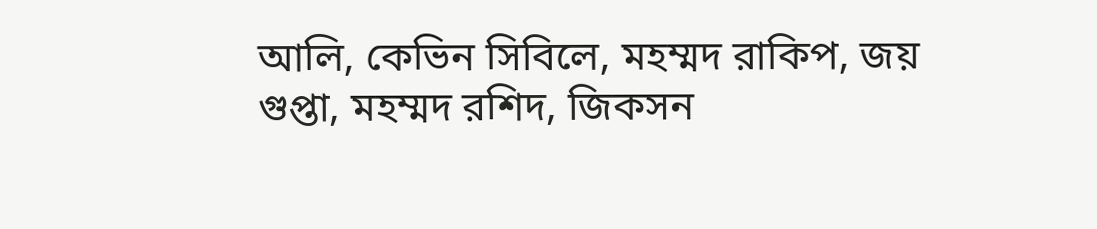আলি, কেভিন সিবিলে, মহম্মদ রাকিপ, জয় গুপ্তা, মহম্মদ রশিদ, জিকসন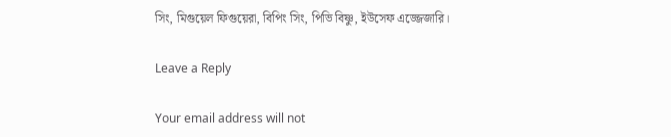সিং, মিগুয়েল ফিগুয়েরা, বিপিং সিং, পিভি বিষ্ণু, ইউসেফ এজ্জেজারি।

Leave a Reply

Your email address will not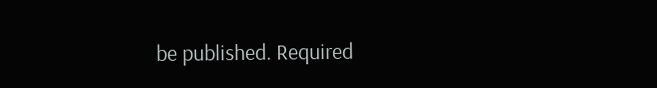be published. Required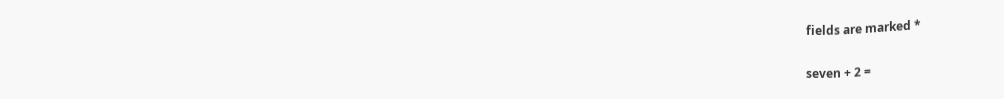fields are marked *

seven + 2 =